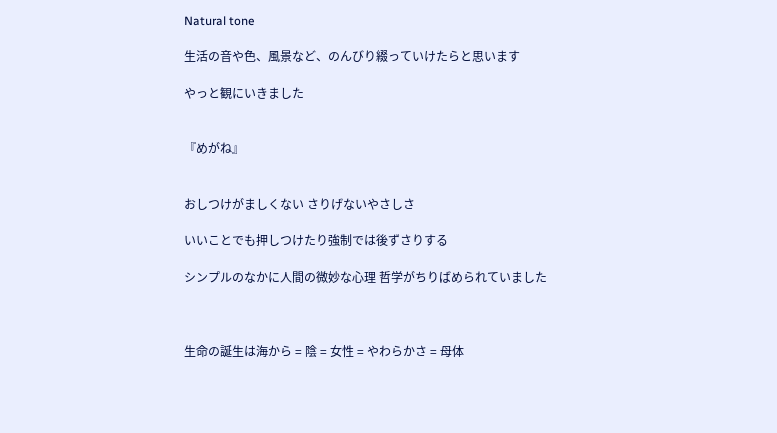Natural tone

生活の音や色、風景など、のんびり綴っていけたらと思います

やっと観にいきました


『めがね』


おしつけがましくない さりげないやさしさ

いいことでも押しつけたり強制では後ずさりする

シンプルのなかに人間の微妙な心理 哲学がちりばめられていました



生命の誕生は海から = 陰 = 女性 = やわらかさ = 母体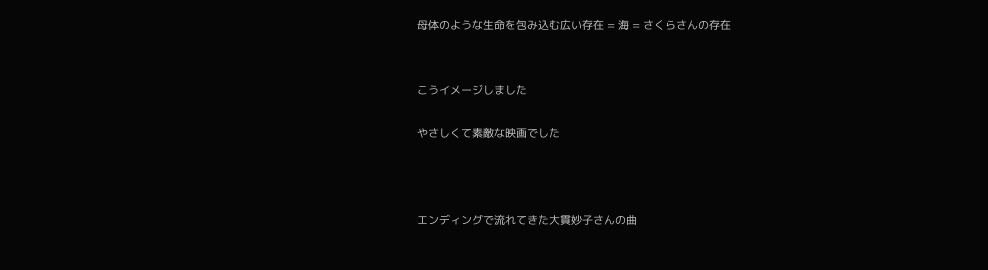母体のような生命を包み込む広い存在 = 海 = さくらさんの存在


こうイメージしました

やさしくて素敵な映画でした



エンディングで流れてきた大貫妙子さんの曲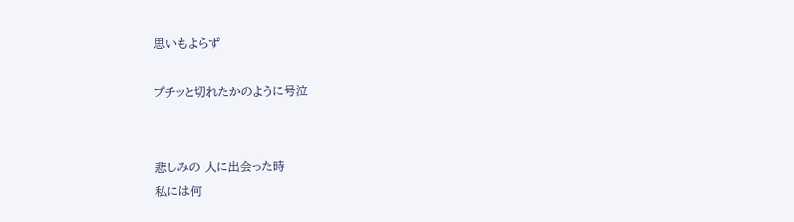思いもよらず

プチッと切れたかのように号泣


悲しみの 人に出会った時
私には何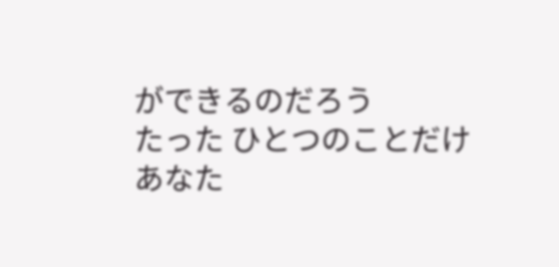ができるのだろう
たった ひとつのことだけ
あなた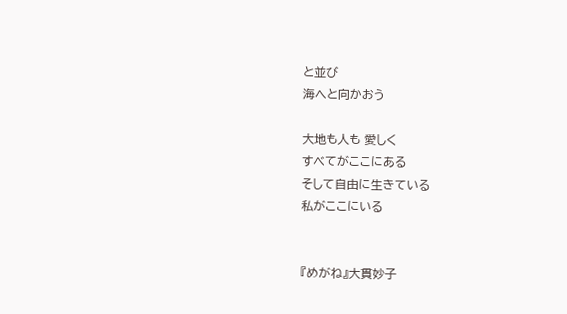と並び
海へと向かおう

大地も人も 愛しく
すべてがここにある
そして自由に生きている
私がここにいる


『めがね』大貫妙子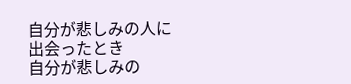自分が悲しみの人に出会ったとき
自分が悲しみの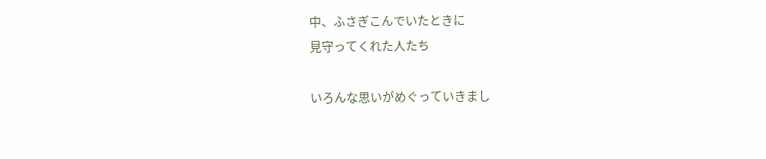中、ふさぎこんでいたときに
見守ってくれた人たち

いろんな思いがめぐっていきまし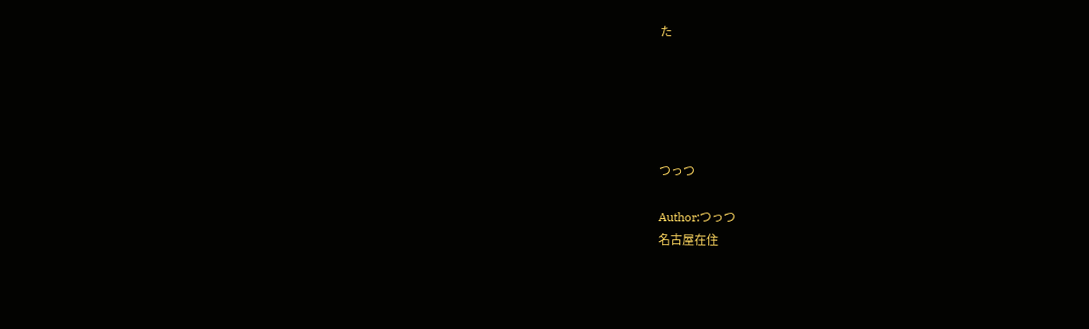た





つっつ

Author:つっつ
名古屋在住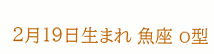2月19日生まれ 魚座 O型